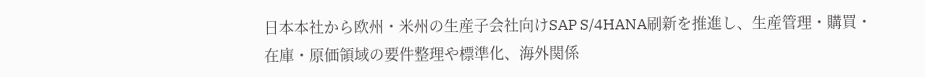日本本社から欧州・米州の生産子会社向けSAP S/4HANA刷新を推進し、生産管理・購買・在庫・原価領域の要件整理や標準化、海外関係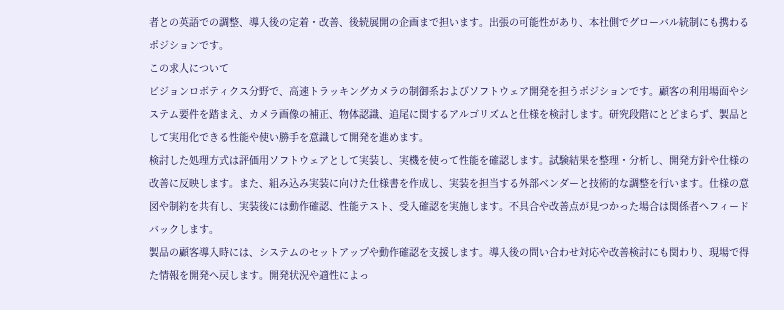者との英語での調整、導入後の定着・改善、後続展開の企画まで担います。出張の可能性があり、本社側でグローバル統制にも携わるポジションです。
この求人について
ビジョンロボティクス分野で、高速トラッキングカメラの制御系およびソフトウェア開発を担うポジションです。顧客の利用場面やシステム要件を踏まえ、カメラ画像の補正、物体認識、追尾に関するアルゴリズムと仕様を検討します。研究段階にとどまらず、製品として実用化できる性能や使い勝手を意識して開発を進めます。
検討した処理方式は評価用ソフトウェアとして実装し、実機を使って性能を確認します。試験結果を整理・分析し、開発方針や仕様の改善に反映します。また、組み込み実装に向けた仕様書を作成し、実装を担当する外部ベンダーと技術的な調整を行います。仕様の意図や制約を共有し、実装後には動作確認、性能テスト、受入確認を実施します。不具合や改善点が見つかった場合は関係者へフィードバックします。
製品の顧客導入時には、システムのセットアップや動作確認を支援します。導入後の問い合わせ対応や改善検討にも関わり、現場で得た情報を開発へ戻します。開発状況や適性によっ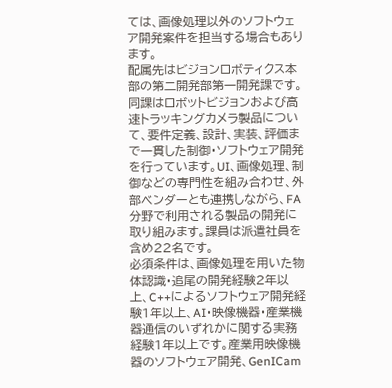ては、画像処理以外のソフトウェア開発案件を担当する場合もあります。
配属先はビジョンロボティクス本部の第二開発部第一開発課です。同課はロボットビジョンおよび高速トラッキングカメラ製品について、要件定義、設計、実装、評価まで一貫した制御・ソフトウェア開発を行っています。UI、画像処理、制御などの専門性を組み合わせ、外部ベンダーとも連携しながら、FA分野で利用される製品の開発に取り組みます。課員は派遣社員を含め22名です。
必須条件は、画像処理を用いた物体認識・追尾の開発経験2年以上、C++によるソフトウェア開発経験1年以上、AI・映像機器・産業機器通信のいずれかに関する実務経験1年以上です。産業用映像機器のソフトウェア開発、GenICam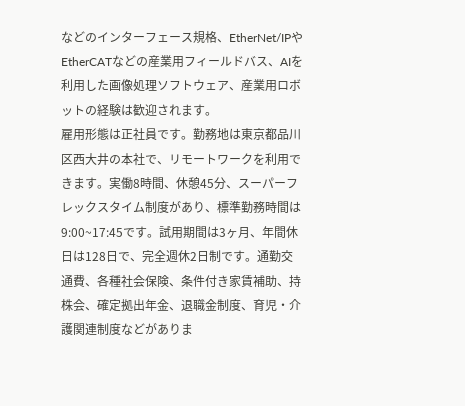などのインターフェース規格、EtherNet/IPやEtherCATなどの産業用フィールドバス、AIを利用した画像処理ソフトウェア、産業用ロボットの経験は歓迎されます。
雇用形態は正社員です。勤務地は東京都品川区西大井の本社で、リモートワークを利用できます。実働8時間、休憩45分、スーパーフレックスタイム制度があり、標準勤務時間は9:00~17:45です。試用期間は3ヶ月、年間休日は128日で、完全週休2日制です。通勤交通費、各種社会保険、条件付き家賃補助、持株会、確定拠出年金、退職金制度、育児・介護関連制度などがありま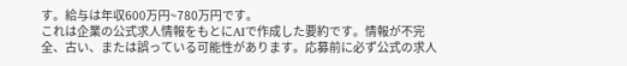す。給与は年収600万円~780万円です。
これは企業の公式求人情報をもとにAIで作成した要約です。情報が不完全、古い、または誤っている可能性があります。応募前に必ず公式の求人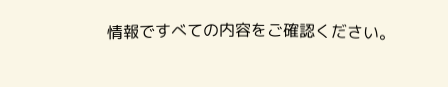情報ですべての内容をご確認ください。